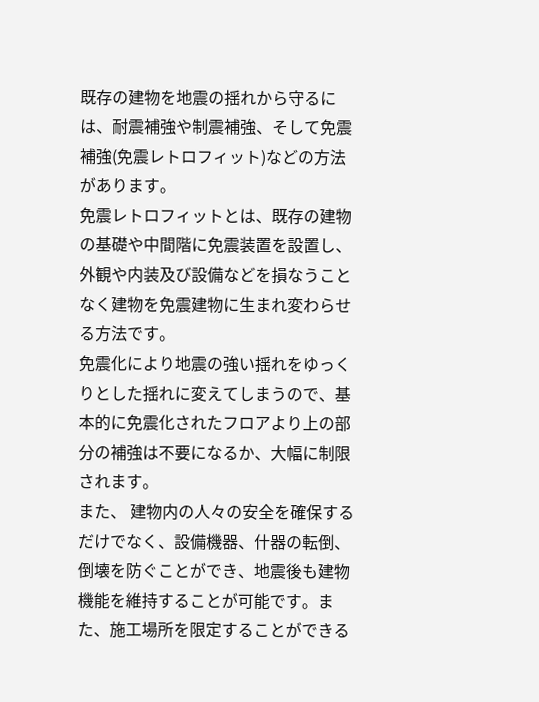既存の建物を地震の揺れから守るには、耐震補強や制震補強、そして免震補強(免震レトロフィット)などの方法があります。
免震レトロフィットとは、既存の建物の基礎や中間階に免震装置を設置し、外観や内装及び設備などを損なうことなく建物を免震建物に生まれ変わらせる方法です。
免震化により地震の強い揺れをゆっくりとした揺れに変えてしまうので、基本的に免震化されたフロアより上の部分の補強は不要になるか、大幅に制限されます。
また、 建物内の人々の安全を確保するだけでなく、設備機器、什器の転倒、倒壊を防ぐことができ、地震後も建物機能を維持することが可能です。また、施工場所を限定することができる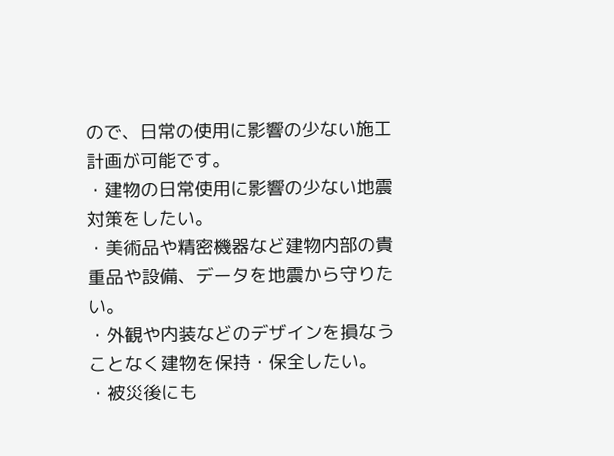ので、日常の使用に影響の少ない施工計画が可能です。
・建物の日常使用に影響の少ない地震対策をしたい。
・美術品や精密機器など建物内部の貴重品や設備、データを地震から守りたい。
・外観や内装などのデザインを損なうことなく建物を保持・保全したい。
・被災後にも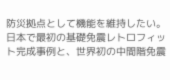防災拠点として機能を維持したい。
日本で最初の基礎免震レトロフィット完成事例と、世界初の中間階免震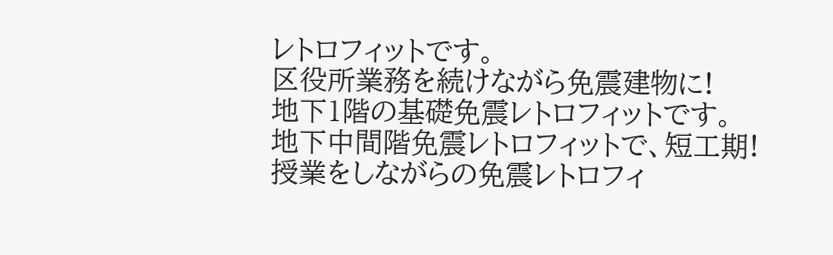レトロフィットです。
区役所業務を続けながら免震建物に!
地下1階の基礎免震レトロフィットです。
地下中間階免震レトロフィットで、短工期!
授業をしながらの免震レトロフィ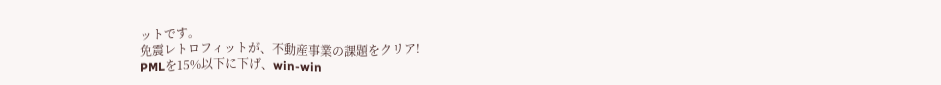ットです。
免震レトロフィットが、不動産事業の課題をクリア!
PMLを15%以下に下げ、win-win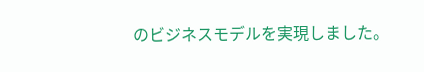のビジネスモデルを実現しました。